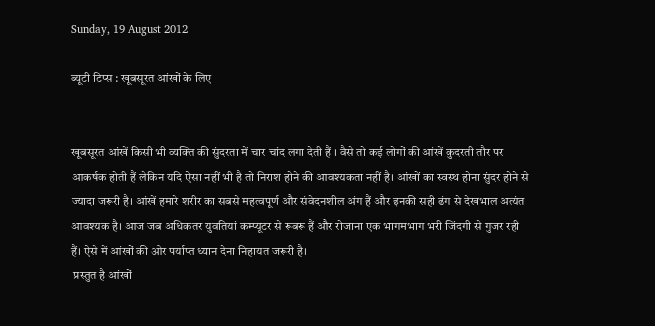Sunday, 19 August 2012

ब्यूटी टिप्स : खूबसूरत आंखों के लिए


खूबसूरत आंखें किसी भी व्यक्ति की सुंदरता में चार चांद लगा देती हैं । वैसे तो कई लोगों की आंखें कुदरती तौर पर आकर्षक होती हैं लेकिन यदि ऐसा नहीं भी है तो निराश होने की आवश्यकता नहीं है। आंखों का स्वस्थ होना सुंदर होने से ज्यादा जरूरी है। आंखें हमारे शरीर का सबसे महत्वपूर्ण और संवेदनशील अंग हैं और इनकी सही ढंग से देखभाल अत्यंत आवश्यक है। आज जब अधिकतर युवतियां कम्प्यूटर से रूबरू हैं और रोजाना एक भागमभाग भरी जिंदगी से गुजर रही हैं। ऐसे में आंखों की ओर पर्याप्त ध्यान देना निहायत जरूरी है।
 प्रस्तुत है आंखों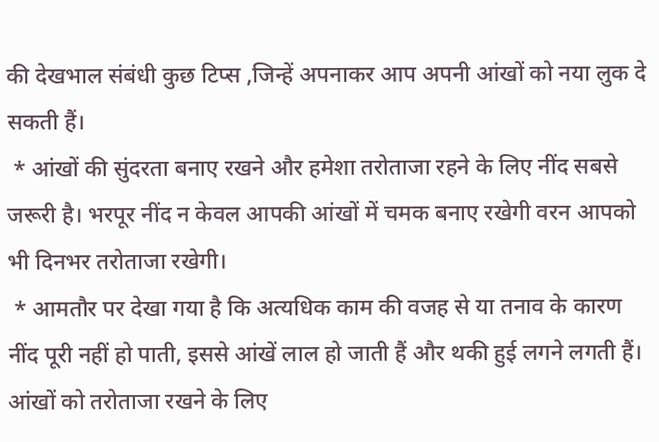की देखभाल संबंधी कुछ टिप्स ,जिन्हें अपनाकर आप अपनी आंखों को नया लुक दे सकती हैं।
 * आंखों की सुंदरता बनाए रखने और हमेशा तरोताजा रहने के लिए नींद सबसे जरूरी है। भरपूर नींद न केवल आपकी आंखों में चमक बनाए रखेगी वरन आपको भी दिनभर तरोताजा रखेगी।
 * आमतौर पर देखा गया है कि अत्यधिक काम की वजह से या तनाव के कारण नींद पूरी नहीं हो पाती, इससे आंखें लाल हो जाती हैं और थकी हुई लगने लगती हैं। आंखों को तरोताजा रखने के लिए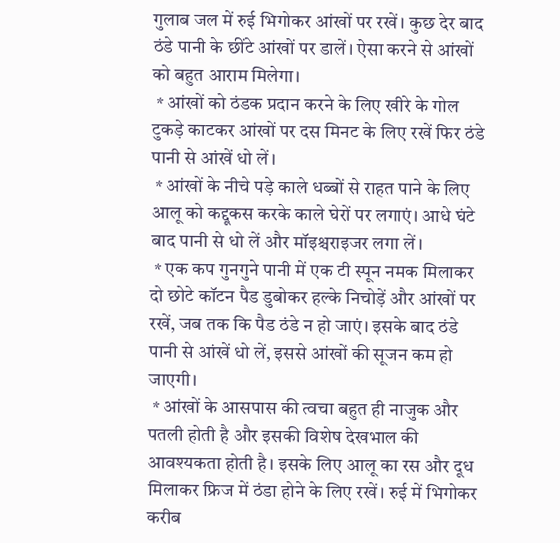गुलाब जल में रुई भिगोकर आंखों पर रखें। कुछ देर बाद ठंडे पानी के छींटे आंखों पर डालें। ऐसा करने से आंखों को बहुत आराम मिलेगा।
 * आंखों को ठंडक प्रदान करने के लिए खीरे के गोल टुकड़े काटकर आंखों पर दस मिनट के लिए रखें फिर ठंडे पानी से आंखें धो लें।
 * आंखों के नीचे पड़े काले धब्बों से राहत पाने के लिए आलू को कद्दूकस करके काले घेरों पर लगाएं। आधे घंटे बाद पानी से धो लें और मॉइश्चराइजर लगा लें।
 * एक कप गुनगुने पानी में एक टी स्पून नमक मिलाकर दो छोटे कॉटन पैड डुबोकर हल्के निचोड़ें और आंखों पर रखें, जब तक कि पैड ठंडे न हो जाएं। इसके बाद ठंडे पानी से आंखें धो लें, इससे आंखों की सूजन कम हो जाएगी।
 * आंखों के आसपास की त्वचा बहुत ही नाजुक और पतली होती है और इसकी विशेष देखभाल की आवश्यकता होती है। इसके लिए आलू का रस और दूध मिलाकर फ्रिज में ठंडा होने के लिए रखें। रुई में भिगोकर करीब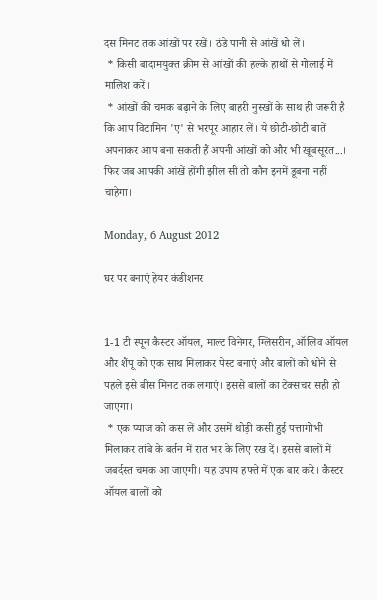दस मिनट तक आंखों पर रखें। ठंडे पानी से आंखें धो लें।
 * किसी बादामयुक्त क्रीम से आंखों की हल्के हाथों से गोलाई में मालिश करें।
 * आंखों की चमक बढ़ाने के लिए बाहरी नुस्खों के साथ ही जरूरी है कि आप विटामिन 'ए' से भरपूर आहार लें। ये छोटी-छोटी बातें अपनाकर आप बना सकती हैं अपनी आंखों को और भी खूबसूरत...। फिर जब आपकी आंखें होंगी झील सी तो कौन इनमें डूबना नहीं चाहेगा।

Monday, 6 August 2012

घर पर बनाएं हेयर कंडीशनर


1-1 टी स्पून कैस्टर ऑयल, माल्ट विनेगर, ग्लिसरीन, ऑलिव ऑयल और शैंपू को एक साथ मिलाकर पेस्ट बनाएं और बालों को धोने से पहले इसे बीस मिनट तक लगाएं। इससे बालों का टेक्सचर सही हो जाएगा।
 * एक प्याज को कस लें और उसमें थोड़ी कसी हुई पत्तागोभी मिलाकर तांबे के बर्तन में रात भर के लिए रख दें। इससे बालों में जबर्दस्त चमक आ जाएगी। यह उपाय हफ्ते में एक बार करे। कैस्टर ऑयल बालों को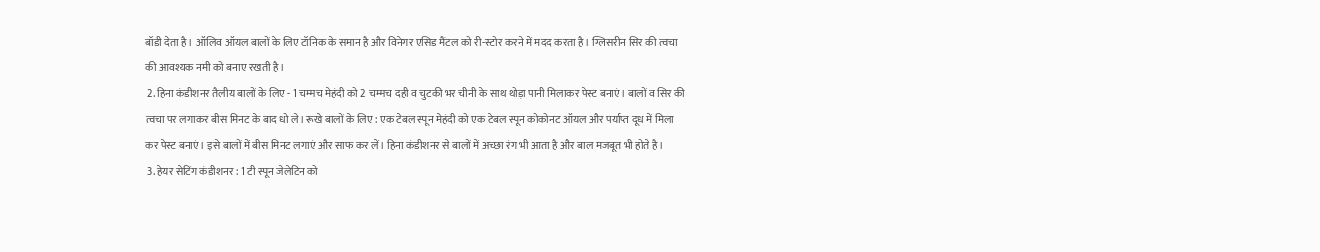बॉडी देता है। ऑलिव ऑयल बालों के लिए टॉनिक के समान है और विनेगर एसिड मैंटल को री-स्टोर करने में मदद करता है। ग्लिसरीन सिर की त्वचा की आवश्यक नमी को बनाए रखती है।
 2. हिना कंडीशनर तैलीय बालों के लिए - 1 चम्मच मेहंदी को 2 चम्मच दही व चुटकी भर चीनी के साथ थोड़ा पानी मिलाकर पेस्ट बनाएं। बालों व सिर की त्वचा पर लगाकर बीस मिनट के बाद धो ले। रूखे बालों के लिए : एक टेबल स्पून मेहंदी को एक टेबल स्पून कोकोनट ऑयल और पर्याप्त दूध में मिला कर पेस्ट बनाएं। इसे बालों में बीस मिनट लगाएं और साफ कर लें। हिना कंडीशनर से बालों में अच्छा रंग भी आता है और बाल मजबूत भी होते है।
 3. हेयर सेटिंग कंडीशनर : 1 टी स्पून जेलेटिन को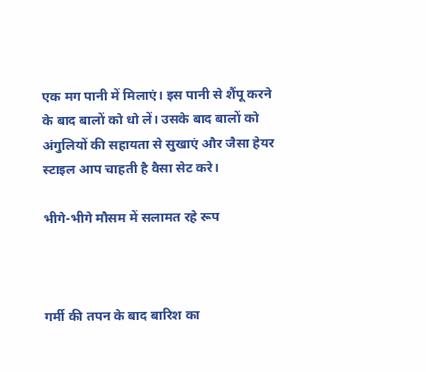एक मग पानी में मिलाएं। इस पानी से शैंपू करने के बाद बालों को धो लें। उसके बाद बालों को अंगुलियों की सहायता से सुखाएं और जैसा हेयर स्टाइल आप चाहती है वैसा सेट करे।

भीगे-भीगे मौसम में सलामत रहे रूप



गर्मी की तपन के बाद बारिश का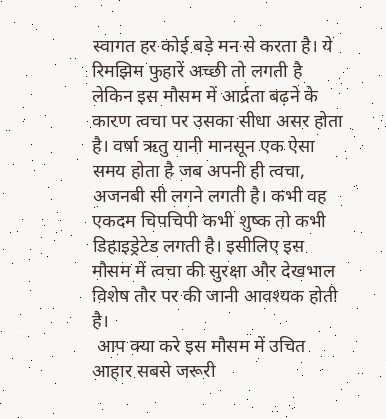स्वागत हर कोई बड़े मन से करता है। ये रिमझिम फुहारें अच्छी तो लगती है लेकिन इस मौसम में आ‌र्द्रता बढ़ने के कारण त्वचा पर उसका सीधा असर होता है। वर्षा ऋतु यानी मानसून एक ऐसा समय होता है जब अपनी ही त्वचा, अजनबी सी लगने लगती है। कभी वह एकदम चिपचिपी कभी शुष्क तो कभी डिहाइड्रेटेड लगती है। इसीलिए इस मौसम में त्वचा की सुरक्षा और देखभाल विशेष तौर पर की जानी आवश्यक होती है।
 आप क्या करे इस मौसम में उचित आहार सबसे जरूरी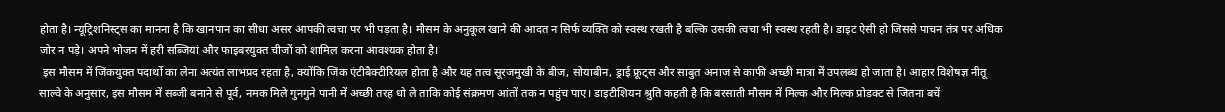होता है। न्यूट्रिशनिस्ट्स का मानना है कि खानपान का सीधा असर आपकी त्वचा पर भी पड़ता है। मौसम के अनुकूल खाने की आदत न सिर्फ व्यक्ति को स्वस्थ रखती है बल्कि उसकी त्वचा भी स्वस्थ रहती है। डाइट ऐसी हो जिससे पाचन तंत्र पर अधिक जोर न पड़े। अपने भोजन में हरी सब्जियां और फाइबरयुक्त चीजों को शामिल करना आवश्यक होता है।
 इस मौसम में जिंकयुक्त पदार्थो का लेना अत्यंत लाभप्रद रहता है, क्योंकि जिंक एंटीबैक्टीरियल होता है और यह तत्व सूरजमुखी के बीज, सोयाबीन, ड्राई फ्रूट्स और साबुत अनाज से काफी अच्छी मात्रा में उपलब्ध हो जाता है। आहार विशेषज्ञ नीतू साल्वे के अनुसार, इस मौसम में सब्जी बनाने से पूर्व, नमक मिले गुनगुने पानी में अच्छी तरह धो ले ताकि कोई संक्रमण आंतों तक न पहुंच पाए। डाइटीशियन श्रुति कहती है कि बरसाती मौसम में मिल्क और मिल्क प्रोडक्ट से जितना बचें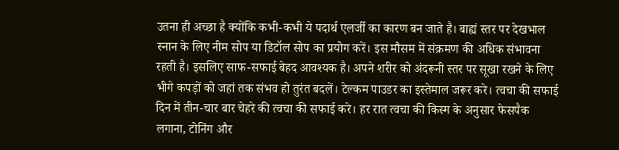उतना ही अच्छा है क्योंकि कभी-कभी ये पदार्थ एलर्जी का कारण बन जाते है। बाह्यं स्तर पर देखभाल स्नान के लिए नीम सोप या डिटॉल सोप का प्रयोग करें। इस मौसम में संक्रमण की अधिक संभावना रहती है। इसलिए साफ-सफाई बेहद आवश्यक है। अपने शरीर को अंदरूनी स्तर पर सूखा रखने के लिए भीगे कपड़ों को जहां तक संभव हो तुरंत बदलें। टेल्कम पाउडर का इस्तेमाल जरूर करे। त्वचा की सफाई दिन में तीन-चार बार चेहरे की त्वचा की सफाई करे। हर रात त्वचा की किस्म के अनुसार फेसपैक लगाना, टोनिंग और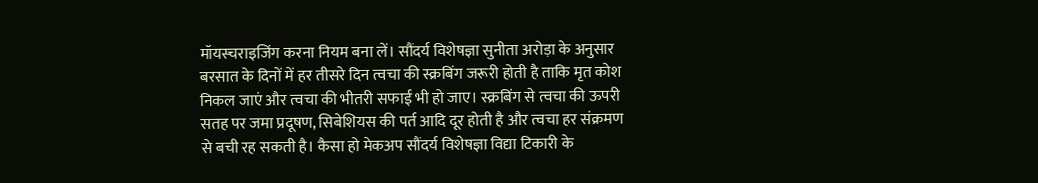मॉयस्चराइजिंग करना नियम बना लें। सौंदर्य विशेषज्ञा सुनीता अरोड़ा के अनुसार बरसात के दिनों में हर तीसरे दिन त्वचा की स्क्रबिंग जरूरी होती है ताकि मृत कोश निकल जाएं और त्वचा की भीतरी सफाई भी हो जाए। स्क्रबिंग से त्वचा की ऊपरी सतह पर जमा प्रदूषण, सिबेशियस की पर्त आदि दूर होती है और त्वचा हर संक्रमण से बची रह सकती है। कैसा हो मेकअप सौंदर्य विशेषज्ञा विद्या टिकारी के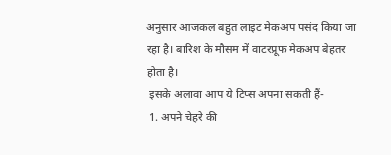अनुसार आजकल बहुत लाइट मेकअप पसंद किया जा रहा है। बारिश के मौसम में वाटरप्रूफ मेकअप बेहतर होता है।
 इसके अलावा आप ये टिप्स अपना सकती हैं-
 1. अपने चेहरे की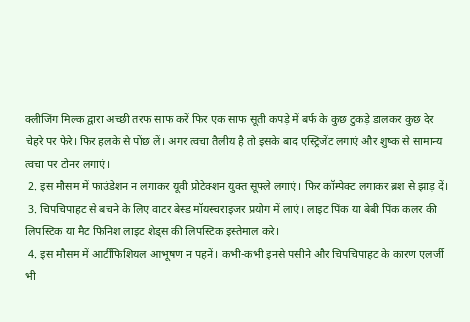क्लीजिंग मिल्क द्वारा अच्छी तरफ साफ करें फिर एक साफ सूती कपड़े में बर्फ के कुछ टुकड़े डालकर कुछ देर चेहरे पर फेरे। फिर हलके से पोंछ लें। अगर त्वचा तैलीय है तो इसके बाद एस्ट्रिजेंट लगाएं और शुष्क से सामान्य त्वचा पर टोनर लगाएं।
 2. इस मौसम में फाउंडेशन न लगाकर यूवी प्रोटेक्शन युक्त सूफ्ले लगाएं। फिर कॉम्पेक्ट लगाकर ब्रश से झाड़ दें।
 3. चिपचिपाहट से बचने के लिए वाटर बेस्ड मॉयस्चराइजर प्रयोग में लाएं। लाइट पिंक या बेबी पिंक कलर की लिपस्टिक या मैट फिनिश लाइट शेड्स की लिपस्टिक इस्तेमाल करे।
 4. इस मौसम में आर्टीफिशियल आभूषण न पहनें। कभी-कभी इनसे पसीने और चिपचिपाहट के कारण एलर्जी भी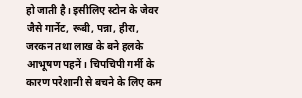हो जाती है। इसीलिए स्टोन के जेवर जैसे गार्नेट, रूबी, पन्ना, हीरा, जरकन तथा लाख के बने हलके आभूषण पहनें। चिपचिपी गर्मी के कारण परेशानी से बचने के लिए कम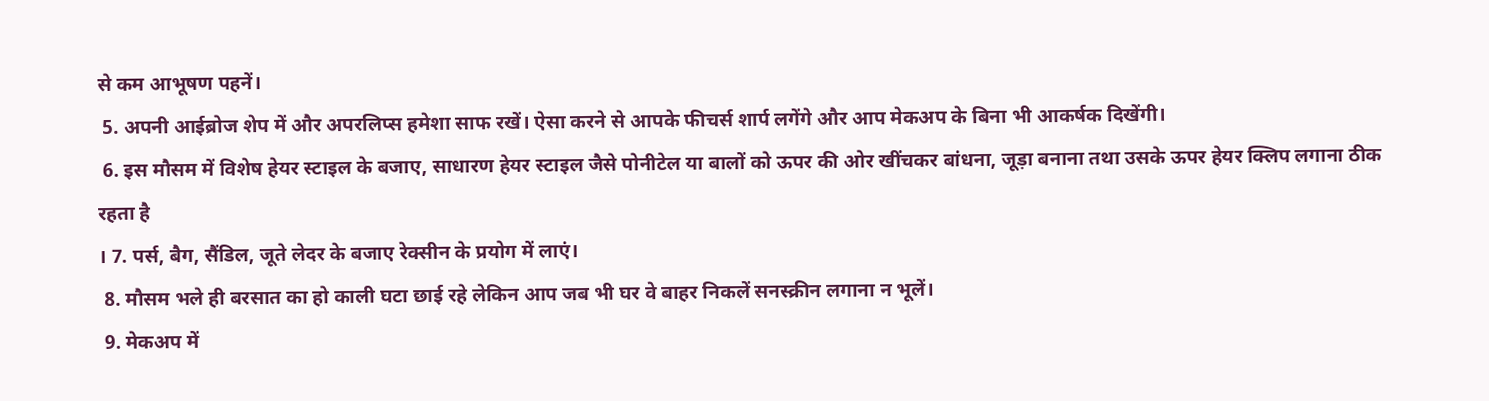से कम आभूषण पहनें।
 5. अपनी आईब्रोज शेप में और अपरलिप्स हमेशा साफ रखें। ऐसा करने से आपके फीचर्स शार्प लगेंगे और आप मेकअप के बिना भी आकर्षक दिखेंगी।
 6. इस मौसम में विशेष हेयर स्टाइल के बजाए, साधारण हेयर स्टाइल जैसे पोनीटेल या बालों को ऊपर की ओर खींचकर बांधना, जूड़ा बनाना तथा उसके ऊपर हेयर क्लिप लगाना ठीक रहता है
। 7. पर्स, बैग, सैंडिल, जूते लेदर के बजाए रेक्सीन के प्रयोग में लाएं।
 8. मौसम भले ही बरसात का हो काली घटा छाई रहे लेकिन आप जब भी घर वे बाहर निकलें सनस्क्रीन लगाना न भूलें।
 9. मेकअप में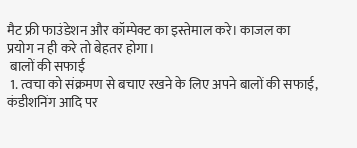मैट फ्री फाउंडेशन और कॉम्पेक्ट का इस्तेमाल करे। काजल का प्रयोग न ही करे तो बेहतर होगा।
 बालों की सफाई
 1. त्वचा को संक्रमण से बचाए रखने के लिए अपने बालों की सफाई, कंडीशनिंग आदि पर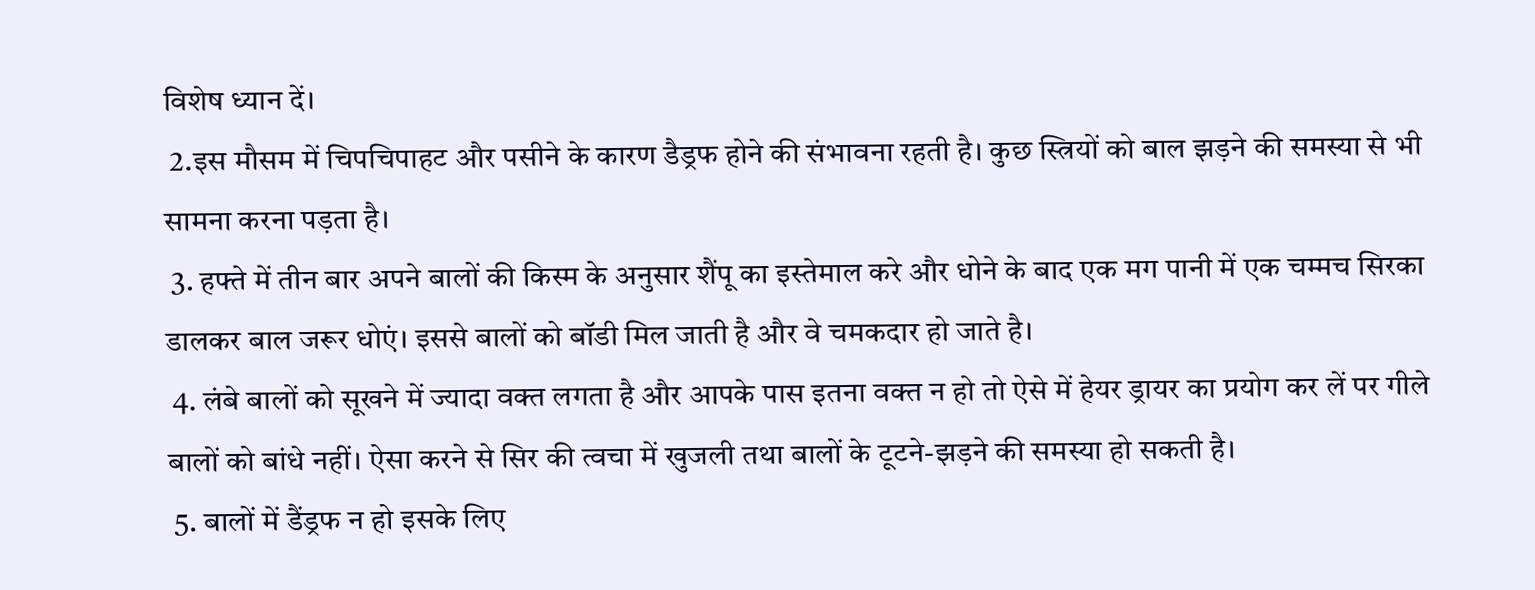विशेष ध्यान दें।
 2.इस मौसम में चिपचिपाहट और पसीने के कारण डैड्रफ होने की संभावना रहती है। कुछ स्त्रियों को बाल झड़ने की समस्या से भी सामना करना पड़ता है।
 3. हफ्ते में तीन बार अपने बालों की किस्म के अनुसार शैंपू का इस्तेमाल करे और धोने के बाद एक मग पानी में एक चम्मच सिरका डालकर बाल जरूर धोएं। इससे बालों को बॉडी मिल जाती है और वे चमकदार हो जाते है।
 4. लंबे बालों को सूखने में ज्यादा वक्त लगता है और आपके पास इतना वक्त न हो तो ऐसे में हेयर ड्रायर का प्रयोग कर लें पर गीले बालों को बांधे नहीं। ऐसा करने से सिर की त्वचा में खुजली तथा बालों के टूटने-झड़ने की समस्या हो सकती है।
 5. बालों में डैंड्रफ न हो इसके लिए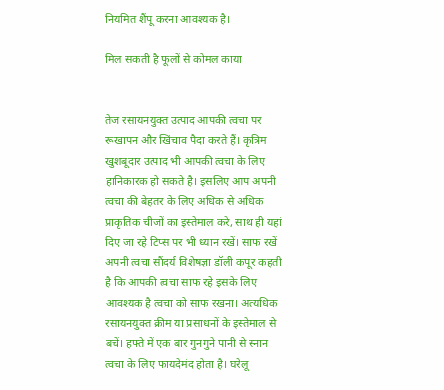नियमित शैंपू करना आवश्यक है।

मिल सकती है फूलों से कोमल काया


तेज रसायनयुक्त उत्पाद आपकी त्वचा पर रूखापन और खिंचाव पैदा करते हैं। कृत्रिम खुशबूदार उत्पाद भी आपकी त्वचा के लिए हानिकारक हो सकते है। इसलिए आप अपनी त्वचा की बेहतर के लिए अधिक से अधिक प्राकृतिक चीजों का इस्तेमाल करे, साथ ही यहां दिए जा रहे टिप्स पर भी ध्यान रखें। साफ रखें अपनी त्वचा सौंदर्य विशेषज्ञा डॉली कपूर कहती है कि आपकी त्वचा साफ रहे इसके लिए आवश्यक है त्वचा को साफ रखना। अत्यधिक रसायनयुक्त क्रीम या प्रसाधनों के इस्तेमाल से बचें। हफ्ते में एक बार गुनगुने पानी से स्नान त्वचा के लिए फायदेमंद होता है। घरेलू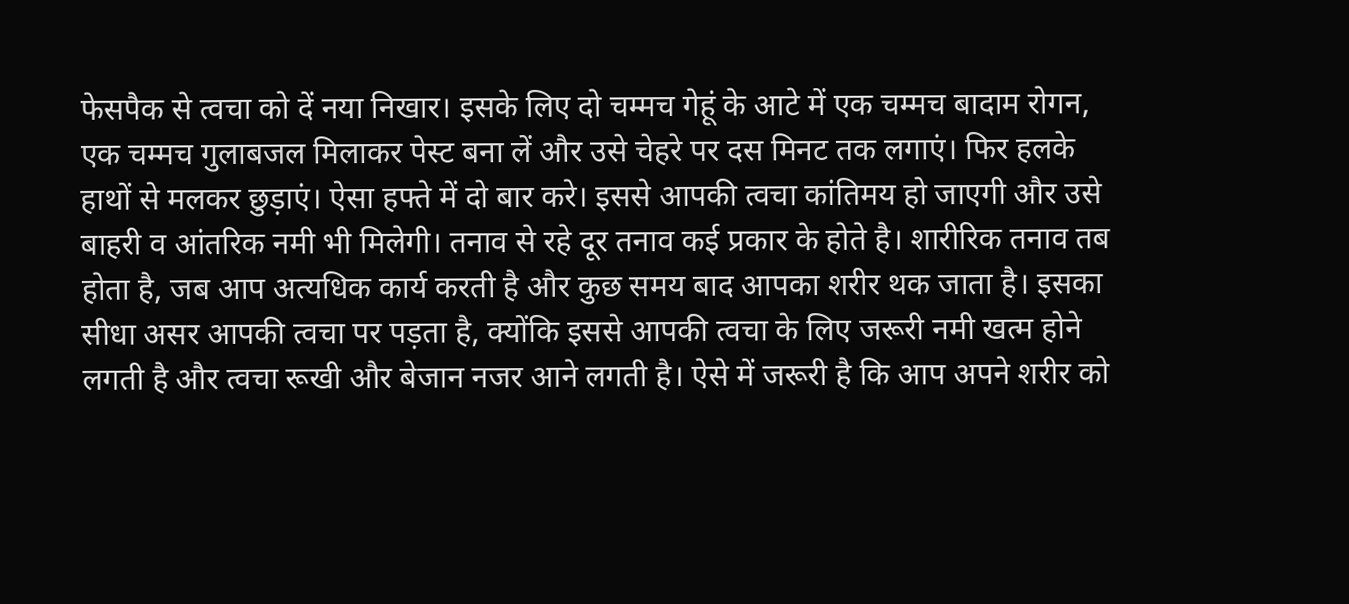फेसपैक से त्वचा को दें नया निखार। इसके लिए दो चम्मच गेहूं के आटे में एक चम्मच बादाम रोगन, एक चम्मच गुलाबजल मिलाकर पेस्ट बना लें और उसे चेहरे पर दस मिनट तक लगाएं। फिर हलके हाथों से मलकर छुड़ाएं। ऐसा हफ्ते में दो बार करे। इससे आपकी त्वचा कांतिमय हो जाएगी और उसे बाहरी व आंतरिक नमी भी मिलेगी। तनाव से रहे दूर तनाव कई प्रकार के होते है। शारीरिक तनाव तब होता है, जब आप अत्यधिक कार्य करती है और कुछ समय बाद आपका शरीर थक जाता है। इसका सीधा असर आपकी त्वचा पर पड़ता है, क्योंकि इससे आपकी त्वचा के लिए जरूरी नमी खत्म होने लगती है और त्वचा रूखी और बेजान नजर आने लगती है। ऐसे में जरूरी है कि आप अपने शरीर को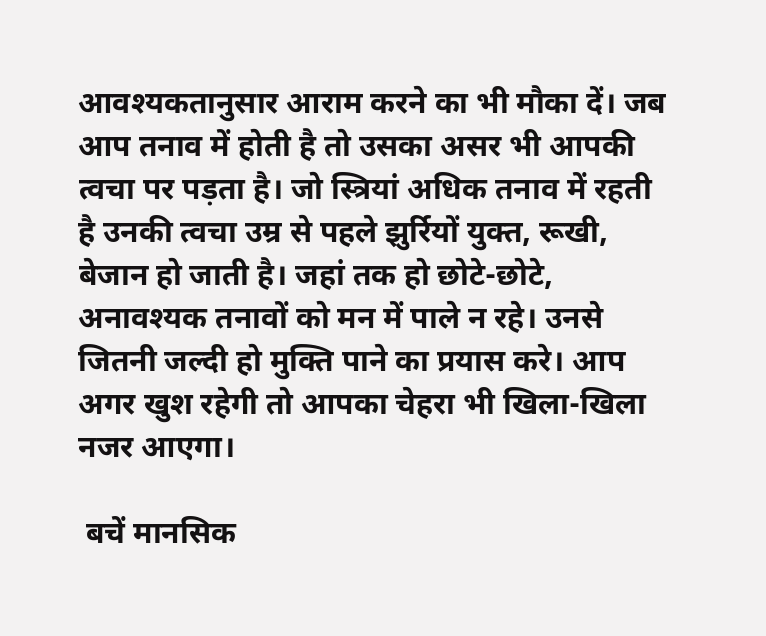आवश्यकतानुसार आराम करने का भी मौका दें। जब आप तनाव में होती है तो उसका असर भी आपकी त्वचा पर पड़ता है। जो स्त्रियां अधिक तनाव में रहती है उनकी त्वचा उम्र से पहले झुर्रियों युक्त, रूखी, बेजान हो जाती है। जहां तक हो छोटे-छोटे, अनावश्यक तनावों को मन में पाले न रहे। उनसे जितनी जल्दी हो मुक्ति पाने का प्रयास करे। आप अगर खुश रहेगी तो आपका चेहरा भी खिला-खिला नजर आएगा।

 बचें मानसिक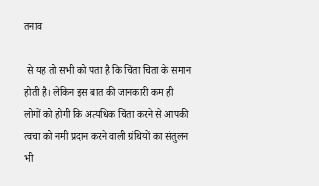तनाव

 से यह तो सभी को पता है कि चिंता चिता के समान होती है। लेकिन इस बात की जानकारी कम ही लोगों को होगी कि अत्यधिक चिंता करने से आपकी त्वचा को नमी प्रदान करने वाली ग्रंथियों का संतुलन भी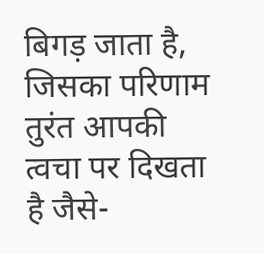बिगड़ जाता है, जिसका परिणाम तुरंत आपकी त्वचा पर दिखता है जैसे-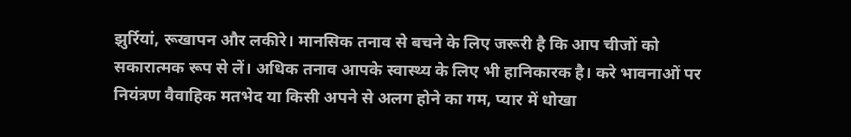झुर्रियां, रूखापन और लकीरे। मानसिक तनाव से बचने के लिए जरूरी है कि आप चीजों को सकारात्मक रूप से लें। अधिक तनाव आपके स्वास्थ्य के लिए भी हानिकारक है। करे भावनाओं पर नियंत्रण वैवाहिक मतभेद या किसी अपने से अलग होने का गम, प्यार में धोखा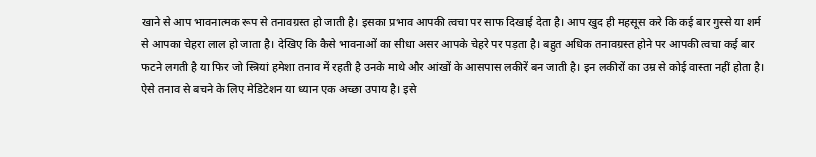खाने से आप भावनात्मक रूप से तनावग्रस्त हो जाती है। इसका प्रभाव आपकी त्वचा पर साफ दिखाई देता है। आप खुद ही महसूस करे कि कई बार गुस्से या शर्म से आपका चेहरा लाल हो जाता है। देखिए कि कैसे भावनाओं का सीधा असर आपके चेहरे पर पड़ता है। बहुत अधिक तनावग्रस्त होने पर आपकी त्वचा कई बार फटने लगती है या फिर जो स्त्रियां हमेशा तनाव में रहती है उनके माथे और आंखों के आसपास लकीरें बन जाती है। इन लकीरों का उम्र से कोई वास्ता नहीं होता है। ऐसे तनाव से बचने के लिए मेडिटेशन या ध्यान एक अच्छा उपाय है। इसे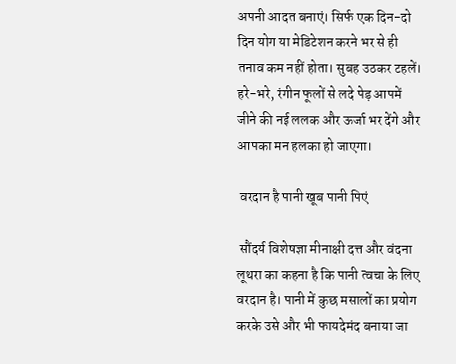अपनी आदत बनाएं। सिर्फ एक दिन-दो दिन योग या मेडिटेशन करने भर से ही तनाव कम नहीं होता। सुबह उठकर टहलें। हरे-भरे, रंगीन फूलों से लदे पेड़ आपमें जीने की नई ललक और ऊर्जा भर देंगे और आपका मन हलका हो जाएगा।

 वरदान है पानी खूब पानी पिएं

 सौंदर्य विशेषज्ञा मीनाक्षी दत्त और वंदना लूथरा का कहना है कि पानी त्वचा के लिए वरदान है। पानी में कुछ मसालों का प्रयोग करके उसे और भी फायदेमंद बनाया जा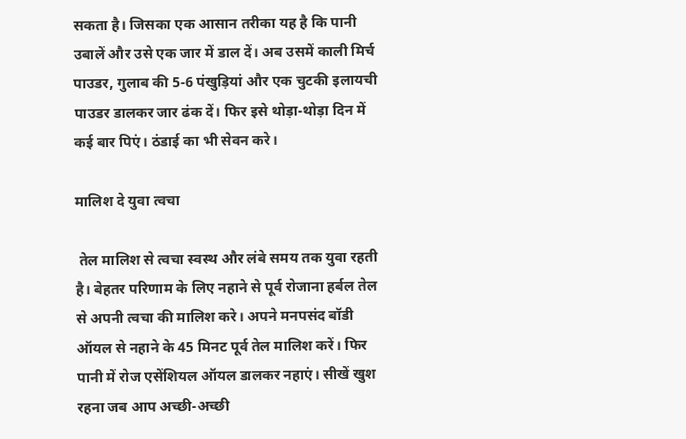सकता है। जिसका एक आसान तरीका यह है कि पानी उबालें और उसे एक जार में डाल दें। अब उसमें काली मिर्च पाउडर, गुलाब की 5-6 पंखुड़ियां और एक चुटकी इलायची पाउडर डालकर जार ढंक दें। फिर इसे थोड़ा-थोड़ा दिन में कई बार पिएं। ठंडाई का भी सेवन करे।

मालिश दे युवा त्वचा

 तेल मालिश से त्वचा स्वस्थ और लंबे समय तक युवा रहती है। बेहतर परिणाम के लिए नहाने से पूर्व रोजाना हर्बल तेल से अपनी त्वचा की मालिश करे। अपने मनपसंद बॉडी ऑयल से नहाने के 45 मिनट पूर्व तेल मालिश करें। फिर पानी में रोज एसेंशियल ऑयल डालकर नहाएं। सीखें खुश रहना जब आप अच्छी-अच्छी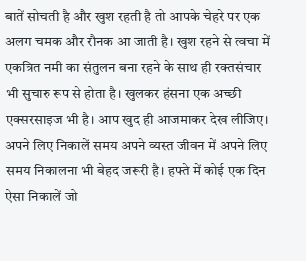बातें सोचती है और खुश रहती है तो आपके चेहरे पर एक अलग चमक और रौनक आ जाती है। खुश रहने से त्वचा में एकत्रित नमी का संतुलन बना रहने के साथ ही रक्तसंचार भी सुचारु रूप से होता है। खुलकर हंसना एक अच्छी एक्सरसाइज भी है। आप खुद ही आजमाकर देख लीजिए। अपने लिए निकालें समय अपने व्यस्त जीवन में अपने लिए समय निकालना भी बेहद जरूरी है। हफ्ते में कोई एक दिन ऐसा निकालें जो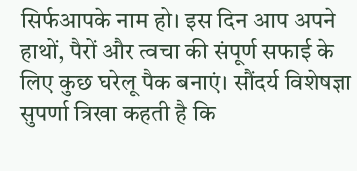सिर्फआपके नाम हो। इस दिन आप अपने हाथों, पैरों और त्वचा की संपूर्ण सफाई के लिए कुछ घरेलू पैक बनाएं। सौंदर्य विशेषज्ञा सुपर्णा त्रिखा कहती है कि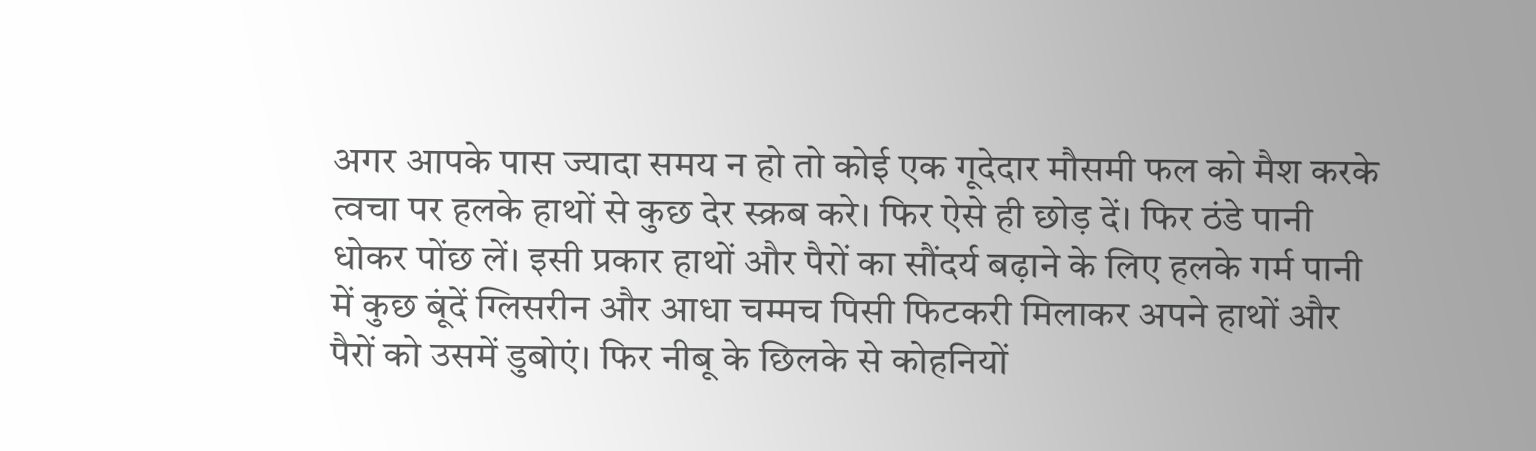अगर आपके पास ज्यादा समय न हो तो कोई एक गूदेदार मौसमी फल को मैश करके त्वचा पर हलके हाथों से कुछ देर स्क्रब करे। फिर ऐसे ही छोड़ दें। फिर ठंडे पानी धोकर पोंछ लें। इसी प्रकार हाथों और पैरों का सौंदर्य बढ़ाने के लिए हलके गर्म पानी में कुछ बूंदें ग्लिसरीन और आधा चम्मच पिसी फिटकरी मिलाकर अपने हाथों और पैरों को उसमें डुबोएं। फिर नीबू के छिलके से कोहनियों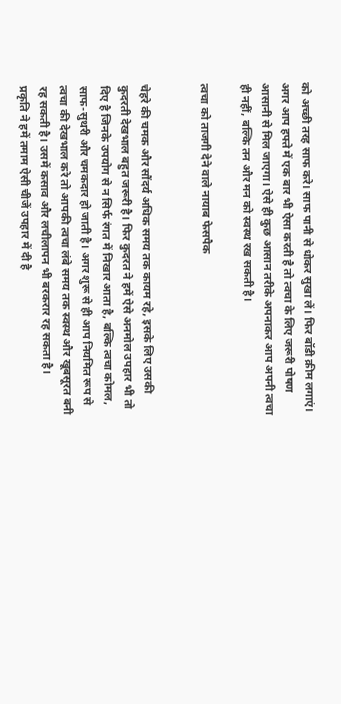को अच्छी तरह साफ करे। साफ पानी से धोकर सुखा लें। फिर बॉडी क्रीम लगाएं। अगर आप हफ्ते में एक बार भी ऐसा करती है तो त्वचा के लिए जरूरी पोषण आसानी से मिल जाएगा। ऐसे ही कुछ आसान तरीके अपनाकर आप अपनी त्वचा ही नहीं, बल्कि तन और मन को स्वस्थ रख सकती है।

त्वचा को ताजगी देने वाले नायाब फेसपैक


चेहरे की चमक और सौंदर्य अधिक समय तक कायम रहे, इसके लिए उसकी कुदरती देखभाल बहुत जरूरी है। फिर कुदरत ने हमें ऐसे अनमोल उपहार भी तो दिए है जिनके उपयोग से न सिर्फ रंगत में निखार आता है, बल्कि त्वचा कोमल, साफ-सुथरी और चमकदार हो जाती है। अगर शुरू से ही आप नियमित रूप से त्वचा की देखभाल करे तो आपकी त्वचा लंबे समय तक स्वस्थ और खूबसूरत बनी रह सकती है। उसमें कसाव और लचीलापन भी बरकरार रह सकता है।
प्रकृति ने हमें तमाम ऐसी चीजें उपहार में दी है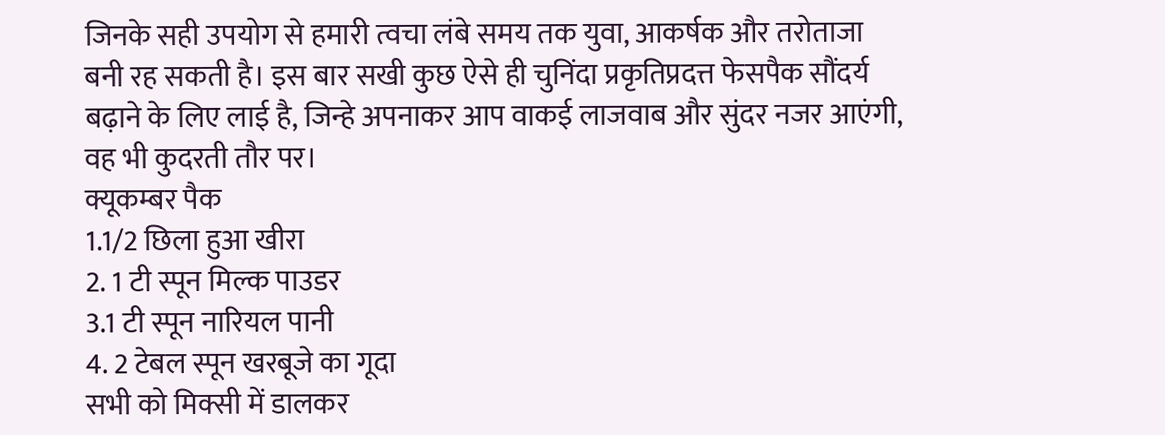जिनके सही उपयोग से हमारी त्वचा लंबे समय तक युवा, आकर्षक और तरोताजा बनी रह सकती है। इस बार सखी कुछ ऐसे ही चुनिंदा प्रकृतिप्रदत्त फेसपैक सौंदर्य बढ़ाने के लिए लाई है, जिन्हे अपनाकर आप वाकई लाजवाब और सुंदर नजर आएंगी, वह भी कुदरती तौर पर।
क्यूकम्बर पैक
1.1/2 छिला हुआ खीरा
2. 1 टी स्पून मिल्क पाउडर
3.1 टी स्पून नारियल पानी
4. 2 टेबल स्पून खरबूजे का गूदा
सभी को मिक्सी में डालकर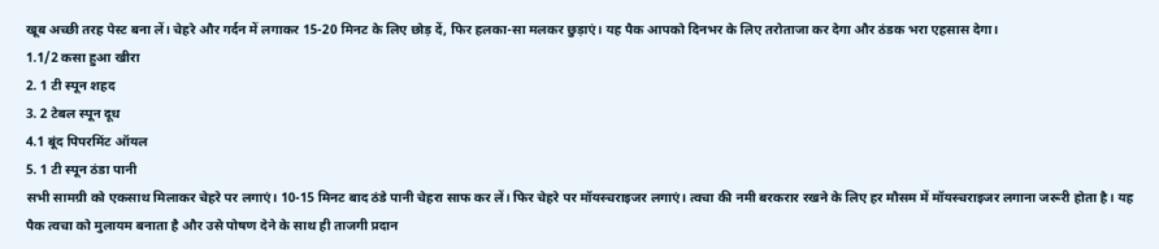खूब अच्छी तरह पेस्ट बना लें। चेहरे और गर्दन में लगाकर 15-20 मिनट के लिए छोड़ दें, फिर हलका-सा मलकर छुड़ाएं। यह पैक आपको दिनभर के लिए तरोताजा कर देगा और ठंडक भरा एहसास देगा।
1.1/2 कसा हुआ खीरा
2. 1 टी स्पून शहद
3. 2 टेबल स्पून दूध
4.1 बूंद पिपरमिंट ऑयल
5. 1 टी स्पून ठंडा पानी
सभी सामग्री को एकसाथ मिलाकर चेहरे पर लगाएं। 10-15 मिनट बाद ठंडे पानी चेहरा साफ कर लें। फिर चेहरे पर मॉयस्चराइजर लगाएं। त्वचा की नमी बरकरार रखने के लिए हर मौसम में मॉयस्चराइजर लगाना जरूरी होता है। यह पैक त्वचा को मुलायम बनाता है और उसे पोषण देने के साथ ही ताजगी प्रदान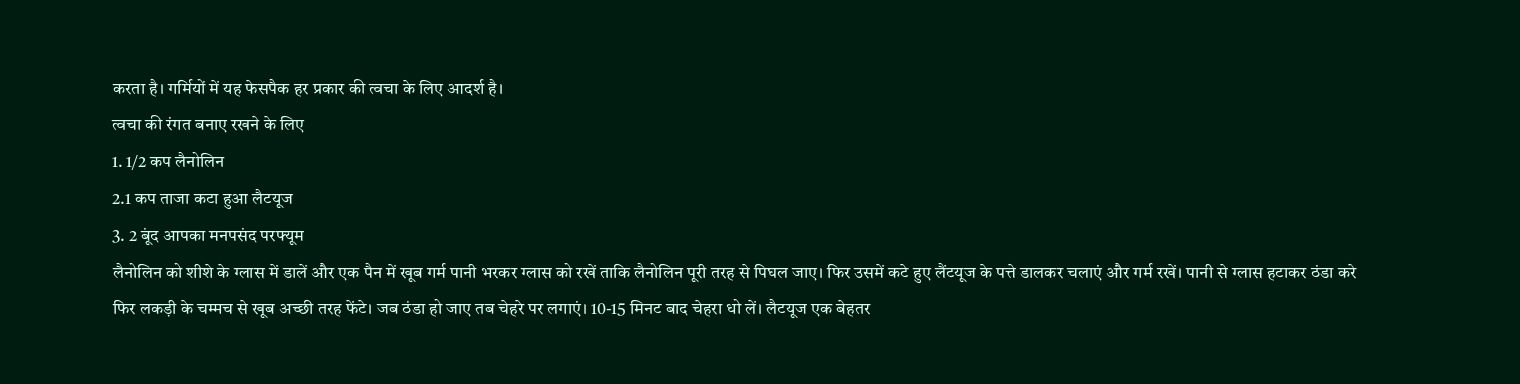करता है। गर्मियों में यह फेसपैक हर प्रकार की त्वचा के लिए आदर्श है।
त्वचा की रंगत बनाए रखने के लिए
1. 1/2 कप लैनोलिन
2.1 कप ताजा कटा हुआ लैटयूज
3. 2 बूंद आपका मनपसंद परफ्यूम
लैनोलिन को शीशे के ग्लास में डालें और एक पैन में खूब गर्म पानी भरकर ग्लास को रखें ताकि लैनोलिन पूरी तरह से पिघल जाए। फिर उसमें कटे हुए लैंटयूज के पत्ते डालकर चलाएं और गर्म रखें। पानी से ग्लास हटाकर ठंडा करे फिर लकड़ी के चम्मच से खूब अच्छी तरह फेंटे। जब ठंडा हो जाए तब चेहरे पर लगाएं। 10-15 मिनट बाद चेहरा धो लें। लैटयूज एक बेहतर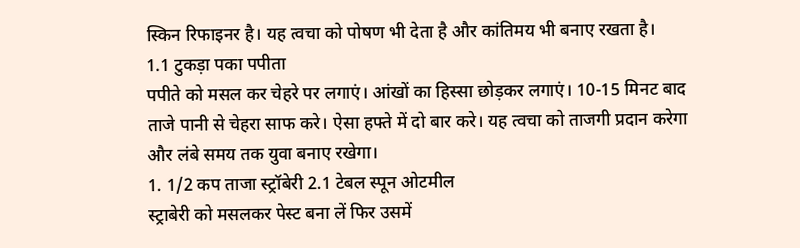स्किन रिफाइनर है। यह त्वचा को पोषण भी देता है और कांतिमय भी बनाए रखता है।
1.1 टुकड़ा पका पपीता
पपीते को मसल कर चेहरे पर लगाएं। आंखों का हिस्सा छोड़कर लगाएं। 10-15 मिनट बाद ताजे पानी से चेहरा साफ करे। ऐसा हफ्ते में दो बार करे। यह त्वचा को ताजगी प्रदान करेगा और लंबे समय तक युवा बनाए रखेगा।
1. 1/2 कप ताजा स्ट्रॉबेरी 2.1 टेबल स्पून ओटमील
स्ट्राबेरी को मसलकर पेस्ट बना लें फिर उसमें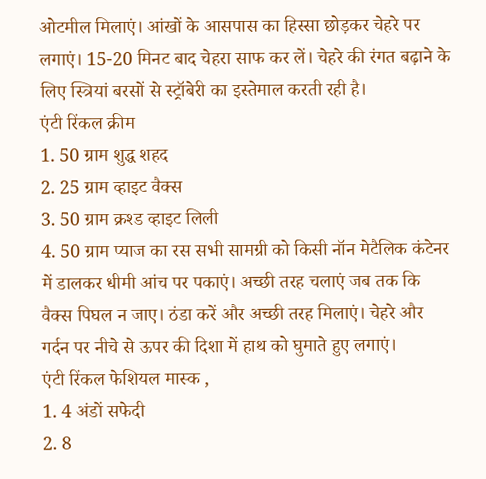ओटमील मिलाएं। आंखों के आसपास का हिस्सा छोड़कर चेहरे पर लगाएं। 15-20 मिनट बाद चेहरा साफ कर लें। चेहरे की रंगत बढ़ाने के लिए स्त्रियां बरसों से स्ट्रॉबेरी का इस्तेमाल करती रही है।
एंटी रिंकल क्रीम
1. 50 ग्राम शुद्ध शहद
2. 25 ग्राम व्हाइट वैक्स
3. 50 ग्राम क्रश्ड व्हाइट लिली
4. 50 ग्राम प्याज का रस सभी सामग्री को किसी नॉन मेटैलिक कंटेनर में डालकर धीमी आंच पर पकाएं। अच्छी तरह चलाएं जब तक कि वैक्स पिघल न जाए। ठंडा करें और अच्छी तरह मिलाएं। चेहरे और गर्दन पर नीचे से ऊपर की दिशा में हाथ को घुमाते हुए लगाएं।
एंटी रिंकल फेशियल मास्क ,
1. 4 अंडों सफेदी
2. 8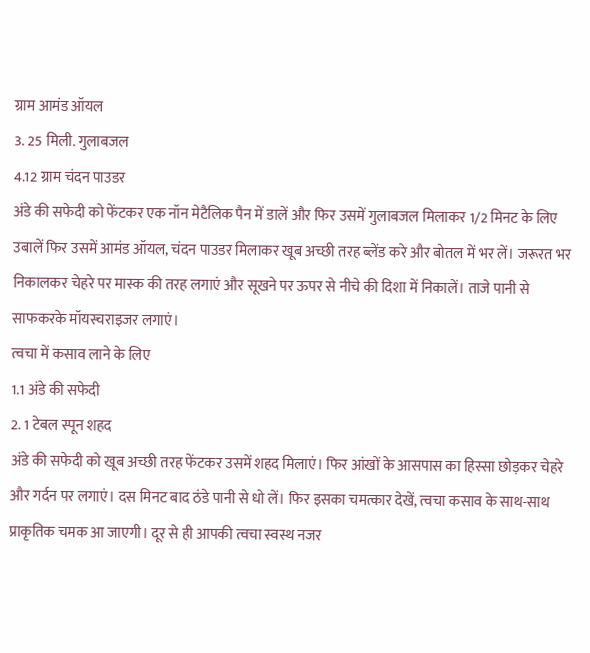ग्राम आमंड ऑयल
3. 25 मिली. गुलाबजल
4.12 ग्राम चंदन पाउडर
अंडे की सफेदी को फेंटकर एक नॉन मेटैलिक पैन में डालें और फिर उसमें गुलाबजल मिलाकर 1/2 मिनट के लिए उबालें फिर उसमें आमंड ऑयल, चंदन पाउडर मिलाकर खूब अच्छी तरह ब्लेंड करे और बोतल में भर लें। जरूरत भर निकालकर चेहरे पर मास्क की तरह लगाएं और सूखने पर ऊपर से नीचे की दिशा में निकालें। ताजे पानी से साफकरके मॉयस्चराइजर लगाएं।
त्वचा में कसाव लाने के लिए
1.1 अंडे की सफेदी
2. 1 टेबल स्पून शहद
अंडे की सफेदी को खूब अच्छी तरह फेंटकर उसमें शहद मिलाएं। फिर आंखों के आसपास का हिस्सा छोड़कर चेहरे और गर्दन पर लगाएं। दस मिनट बाद ठंडे पानी से धो लें। फिर इसका चमत्कार देखें, त्वचा कसाव के साथ-साथ प्राकृतिक चमक आ जाएगी। दूर से ही आपकी त्वचा स्वस्थ नजर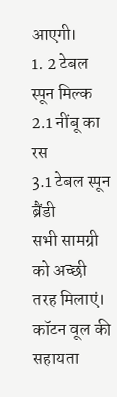आएगी।
1. 2 टेबल स्पून मिल्क
2.1 नींबू का रस
3.1 टेबल स्पून ब्रैंडी
सभी सामग्री को अच्छी तरह मिलाएं। कॉटन वूल की सहायता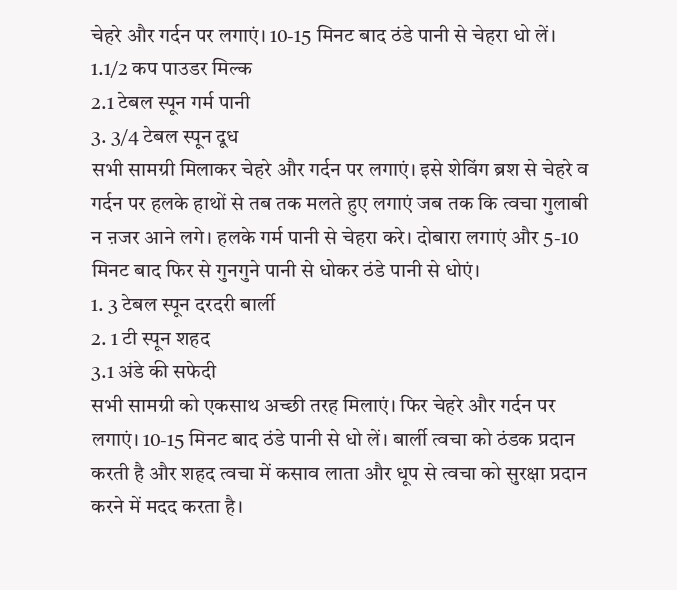चेहरे और गर्दन पर लगाएं। 10-15 मिनट बाद ठंडे पानी से चेहरा धो लें।
1.1/2 कप पाउडर मिल्क
2.1 टेबल स्पून गर्म पानी
3. 3/4 टेबल स्पून दूध
सभी सामग्री मिलाकर चेहरे और गर्दन पर लगाएं। इसे शेविंग ब्रश से चेहरे व गर्दन पर हलके हाथों से तब तक मलते हुए लगाएं जब तक कि त्वचा गुलाबी न ऩजर आने लगे। हलके गर्म पानी से चेहरा करे। दोबारा लगाएं और 5-10 मिनट बाद फिर से गुनगुने पानी से धोकर ठंडे पानी से धोएं।
1. 3 टेबल स्पून दरदरी बार्ली
2. 1 टी स्पून शहद
3.1 अंडे की सफेदी
सभी सामग्री को एकसाथ अच्छी तरह मिलाएं। फिर चेहरे और गर्दन पर लगाएं। 10-15 मिनट बाद ठंडे पानी से धो लें। बार्ली त्वचा को ठंडक प्रदान करती है और शहद त्वचा में कसाव लाता और धूप से त्वचा को सुरक्षा प्रदान करने में मदद करता है।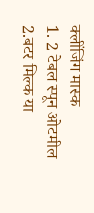क्लींजिंग मास्क
1. 2 टेबल स्पून ओटमील
2.बटर मिल्क या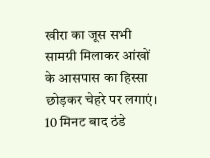खीरा का जूस सभी सामग्री मिलाकर आंखों के आसपास का हिस्सा छोड़कर चेहरे पर लगाएं। 10 मिनट बाद ठंडे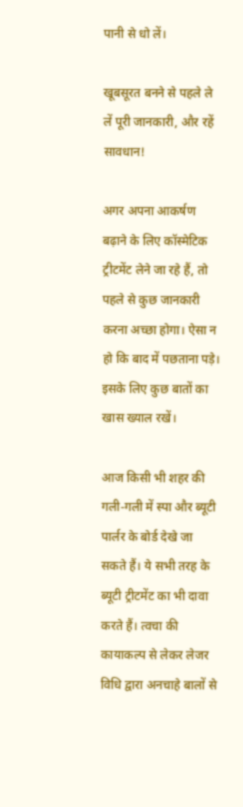पानी से धो लें।

खूबसूरत बनने से पहले ले लें पूरी जानकारी, और रहें सावधान!

अगर अपना आकर्षण बढ़ाने के लिए कॉस्मेटिक ट्रीटमेंट लेने जा रहे हैं, तो पहले से कुछ जानकारी करना अच्छा होगा। ऐसा न हो कि बाद में पछताना पड़े। इसके लिए कुछ बातों का खास ख्याल रखें।

आज किसी भी शहर की गली-गली में स्पा और ब्यूटी पार्लर के बोर्ड देखे जा सकते हैं। ये सभी तरह के ब्यूटी ट्रीटमेंट का भी दावा करते हैं। त्वचा की कायाकल्प से लेकर लेजर विधि द्वारा अनचाहे बालों से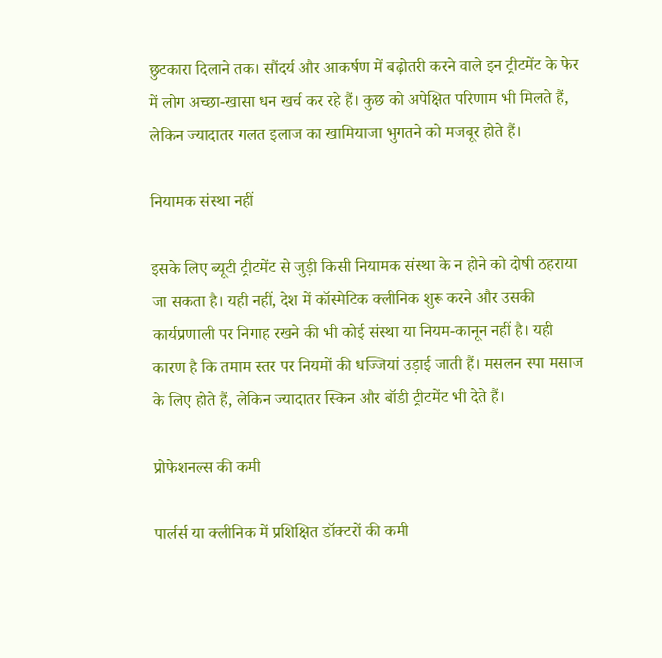छुटकारा दिलाने तक। सौंदर्य और आकर्षण में बढ़ोतरी करने वाले इन ट्रीटमेंट के फेर में लोग अच्छा-खासा धन खर्च कर रहे हैं। कुछ को अपेक्षित परिणाम भी मिलते हैं, लेकिन ज्यादातर गलत इलाज का खामियाजा भुगतने को मजबूर होते हैं।

नियामक संस्था नहीं

इसके लिए ब्यूटी ट्रीटमेंट से जुड़ी किसी नियामक संस्था के न होने को दोषी ठहराया जा सकता है। यही नहीं, देश में कॉस्मेटिक क्लीनिक शुरू करने और उसकी कार्यप्रणाली पर निगाह रखने की भी कोई संस्था या नियम-कानून नहीं है। यही कारण है कि तमाम स्तर पर नियमों की धज्जियां उड़ाई जाती हैं। मसलन स्पा मसाज के लिए होते हैं, लेकिन ज्यादातर स्किन और बॉडी ट्रीटमेंट भी देते हैं।

प्रोफेशनल्स की कमी

पार्लर्स या क्लीनिक में प्रशिक्षित डॉक्टरों की कमी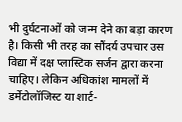भी दुर्घटनाओं को जन्म देने का बड़ा कारण है। किसी भी तरह का सौंदर्य उपचार उस विद्या में दक्ष प्लास्टिक सर्जन द्वारा करना चाहिए। लेकिन अधिकांश मामलों में डर्मेटोलॉजिस्ट या शार्ट-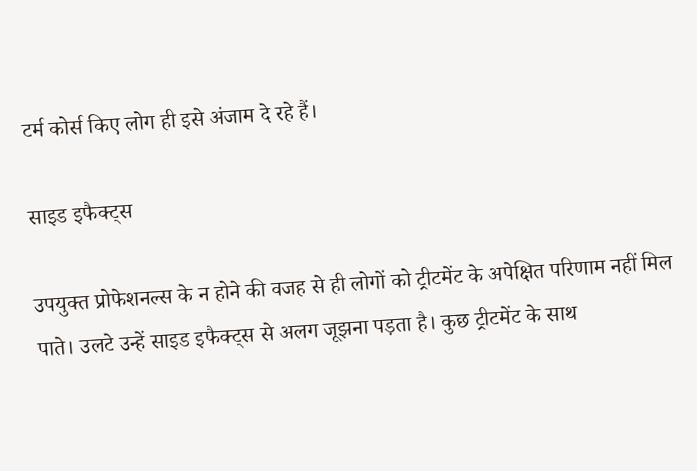टर्म कोर्स किए लोग ही इसे अंजाम दे रहे हैं।

साइड इफैक्ट्स

उपयुक्त प्रोफेशनल्स के न होने की वजह से ही लोगों को ट्रीटमेंट के अपेक्षित परिणाम नहीं मिल पाते। उलटे उन्हें साइड इफैक्ट्स से अलग जूझना पड़ता है। कुछ ट्रीटमेंट के साथ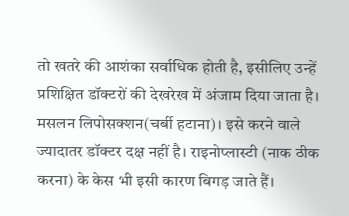तो खतरे की आशंका सर्वाधिक होती है, इसीलिए उन्हें प्रशिक्षित डॉक्टरों की देखरेख में अंजाम दिया जाता है। मसलन लिपोसक्शन(चर्बी हटाना)। इसे करने वाले ज्यादातर डॉक्टर दक्ष नहीं है। राइनोप्लास्टी (नाक ठीक करना) के केस भी इसी कारण बिगड़ जाते हैं।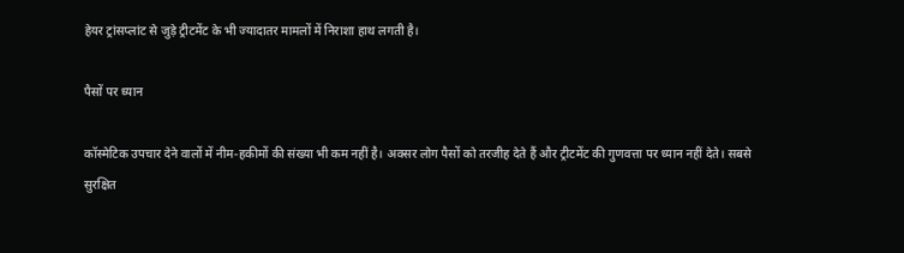हेयर ट्रांसप्लांट से जुड़े ट्रीटमेंट के भी ज्यादातर मामलों में निराशा हाथ लगती है।

पैसों पर ध्यान

कॉस्मेटिक उपचार देने वालों में नीम-हकीमों की संख्या भी कम नहीं है। अक्सर लोग पैसों को तरजीह देते हैं और ट्रीटमेंट की गुणवत्ता पर ध्यान नहीं देते। सबसे सुरक्षित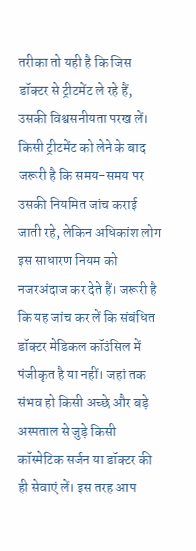तरीका तो यही है कि जिस डॉक्टर से ट्रीटमेंट ले रहे हैं, उसकी विश्वसनीयता परख लें। किसी ट्रीटमेंट को लेने के बाद जरूरी है कि समय-समय पर उसकी नियमित जांच कराई जाती रहे, लेकिन अधिकांश लोग इस साधारण नियम को नजरअंदाज कर देते हैं। जरूरी है कि यह जांच कर लें कि संबंधित डॉक्टर मेडिकल कॉउंसिल में पंजीकृत है या नहीं। जहां तक संभव हो किसी अच्छे और बड़े अस्पताल से जुड़े किसी कॉस्मेटिक सर्जन या डॉक्टर की ही सेवाएं लें। इस तरह आप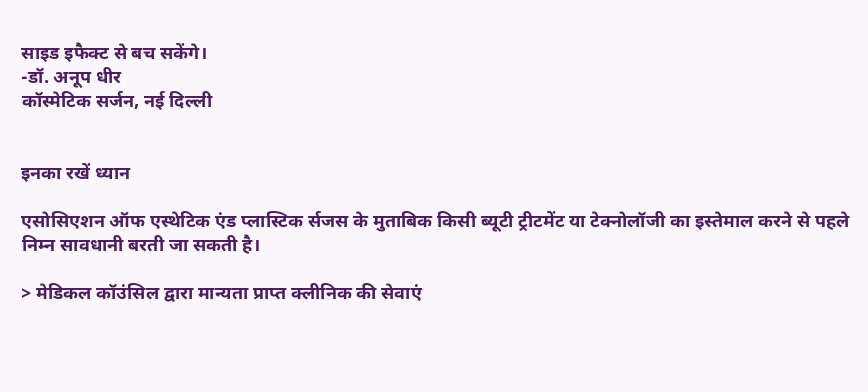साइड इफैक्ट से बच सकेंगे।
-डॉ. अनूप धीर
कॉस्मेटिक सर्जन, नई दिल्ली


इनका रखें ध्यान

एसोसिएशन ऑफ एस्थेटिक एंड प्लास्टिक र्सजस के मुताबिक किसी ब्यूटी ट्रीटमेंट या टेक्नोलॉजी का इस्तेमाल करने से पहले निम्न सावधानी बरती जा सकती है।

> मेडिकल कॉउंसिल द्वारा मान्यता प्राप्त क्लीनिक की सेवाएं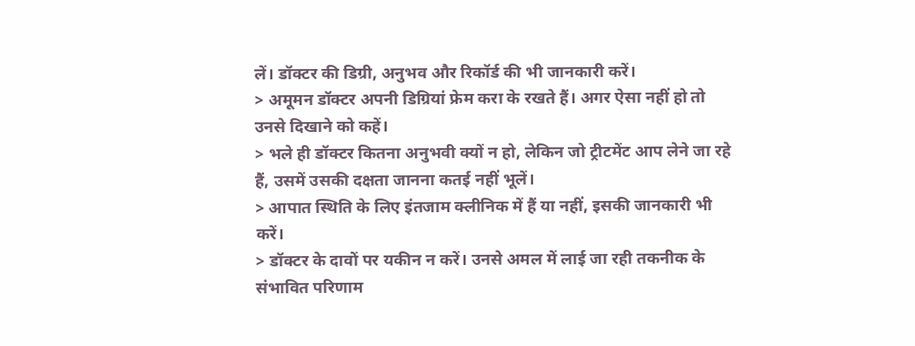लें। डॉक्टर की डिग्री, अनुभव और रिकॉर्ड की भी जानकारी करें।
> अमूमन डॉक्टर अपनी डिग्रियां फ्रेम करा के रखते हैं। अगर ऐसा नहीं हो तो उनसे दिखाने को कहें।
> भले ही डॉक्टर कितना अनुभवी क्यों न हो, लेकिन जो ट्रीटमेंट आप लेने जा रहे हैं, उसमें उसकी दक्षता जानना कतई नहीं भूलें।
> आपात स्थिति के लिए इंतजाम क्लीनिक में हैं या नहीं, इसकी जानकारी भी करें।
> डॉक्टर के दावों पर यकीन न करें। उनसे अमल में लाई जा रही तकनीक के संभावित परिणाम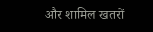और शामिल खतरों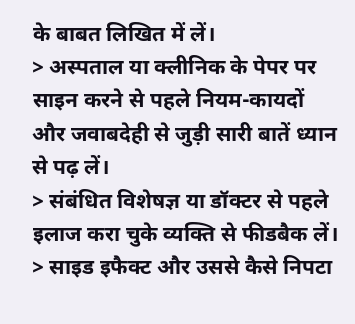के बाबत लिखित में लें।
> अस्पताल या क्लीनिक के पेपर पर साइन करने से पहले नियम-कायदों और जवाबदेही से जुड़ी सारी बातें ध्यान से पढ़ लें।
> संबंधित विशेषज्ञ या डॉक्टर से पहले इलाज करा चुके व्यक्ति से फीडबैक लें।
> साइड इफैक्ट और उससे कैसे निपटा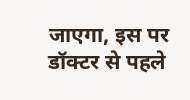जाएगा, इस पर डॉक्टर से पहले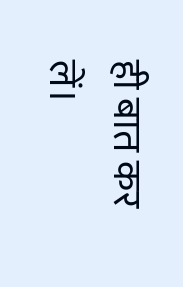ही बात कर लें।